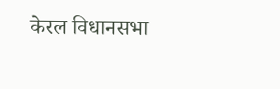केरल विधानसभा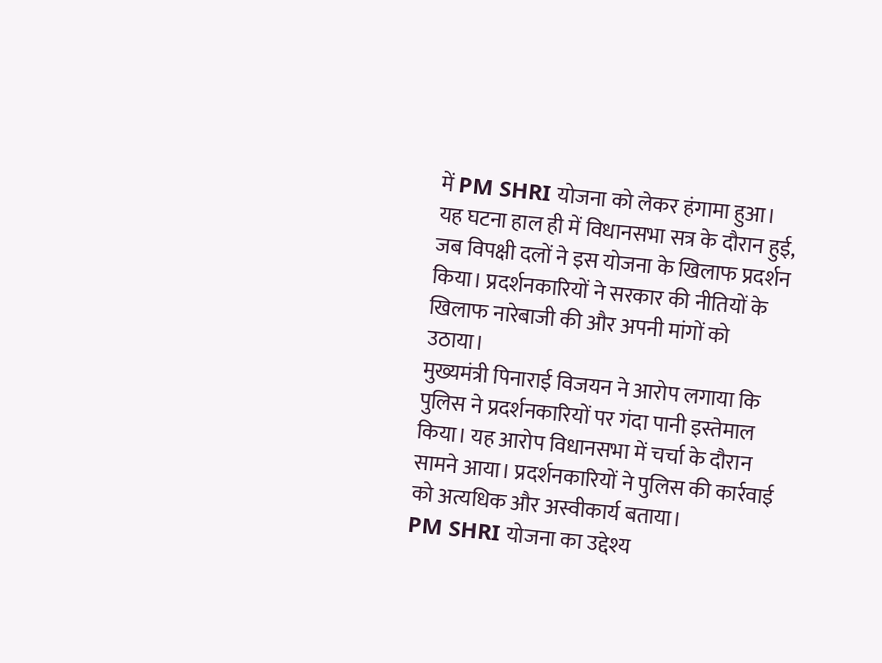में PM SHRI योजना को लेकर हंगामा हुआ। यह घटना हाल ही में विधानसभा सत्र के दौरान हुई, जब विपक्षी दलों ने इस योजना के खिलाफ प्रदर्शन किया। प्रदर्शनकारियों ने सरकार की नीतियों के खिलाफ नारेबाजी की और अपनी मांगों को उठाया।
मुख्यमंत्री पिनाराई विजयन ने आरोप लगाया कि पुलिस ने प्रदर्शनकारियों पर गंदा पानी इस्तेमाल किया। यह आरोप विधानसभा में चर्चा के दौरान सामने आया। प्रदर्शनकारियों ने पुलिस की कार्रवाई को अत्यधिक और अस्वीकार्य बताया।
PM SHRI योजना का उद्देश्य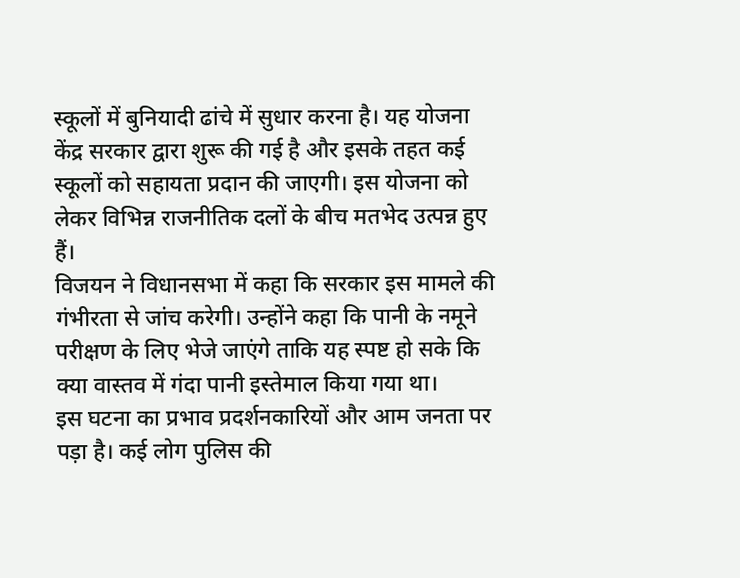स्कूलों में बुनियादी ढांचे में सुधार करना है। यह योजना केंद्र सरकार द्वारा शुरू की गई है और इसके तहत कई स्कूलों को सहायता प्रदान की जाएगी। इस योजना को लेकर विभिन्न राजनीतिक दलों के बीच मतभेद उत्पन्न हुए हैं।
विजयन ने विधानसभा में कहा कि सरकार इस मामले की गंभीरता से जांच करेगी। उन्होंने कहा कि पानी के नमूने परीक्षण के लिए भेजे जाएंगे ताकि यह स्पष्ट हो सके कि क्या वास्तव में गंदा पानी इस्तेमाल किया गया था।
इस घटना का प्रभाव प्रदर्शनकारियों और आम जनता पर पड़ा है। कई लोग पुलिस की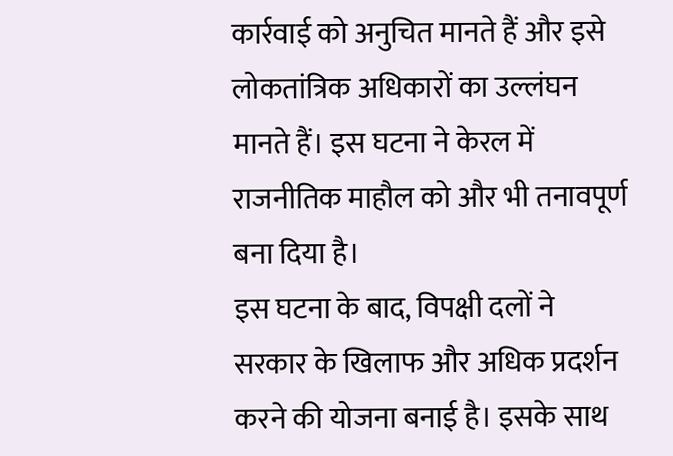कार्रवाई को अनुचित मानते हैं और इसे लोकतांत्रिक अधिकारों का उल्लंघन मानते हैं। इस घटना ने केरल में राजनीतिक माहौल को और भी तनावपूर्ण बना दिया है।
इस घटना के बाद, विपक्षी दलों ने सरकार के खिलाफ और अधिक प्रदर्शन करने की योजना बनाई है। इसके साथ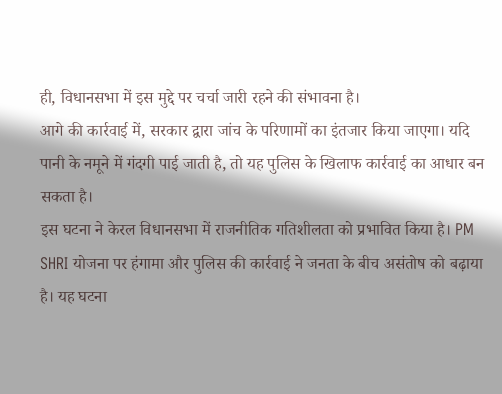ही, विधानसभा में इस मुद्दे पर चर्चा जारी रहने की संभावना है।
आगे की कार्रवाई में, सरकार द्वारा जांच के परिणामों का इंतजार किया जाएगा। यदि पानी के नमूने में गंदगी पाई जाती है, तो यह पुलिस के खिलाफ कार्रवाई का आधार बन सकता है।
इस घटना ने केरल विधानसभा में राजनीतिक गतिशीलता को प्रभावित किया है। PM SHRI योजना पर हंगामा और पुलिस की कार्रवाई ने जनता के बीच असंतोष को बढ़ाया है। यह घटना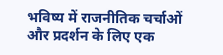भविष्य में राजनीतिक चर्चाओं और प्रदर्शन के लिए एक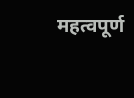महत्वपूर्ण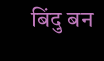बिंदु बन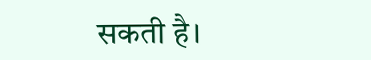सकती है।